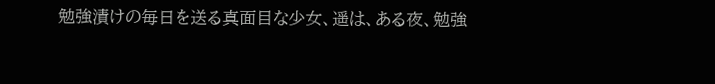勉強漬けの毎日を送る真面目な少女、遥は、ある夜、勉強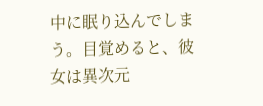中に眠り込んでしまう。目覚めると、彼女は異次元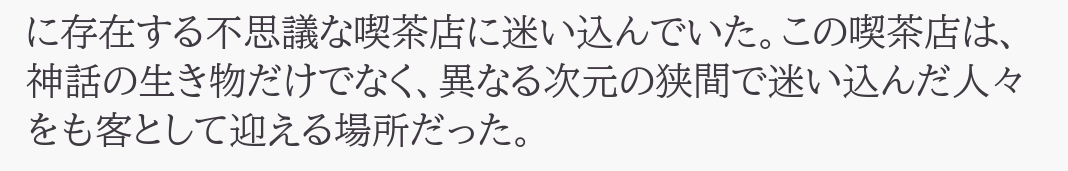に存在する不思議な喫茶店に迷い込んでいた。この喫茶店は、神話の生き物だけでなく、異なる次元の狭間で迷い込んだ人々をも客として迎える場所だった。